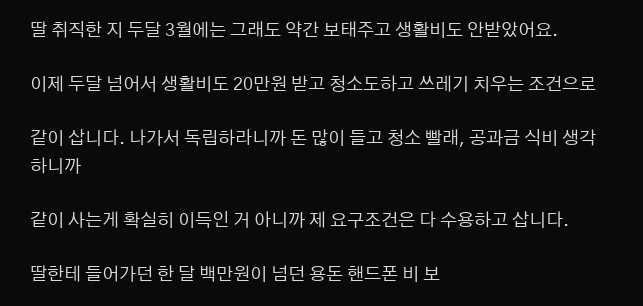딸 취직한 지 두달 3월에는 그래도 약간 보태주고 생활비도 안받았어요.

이제 두달 넘어서 생활비도 20만원 받고 청소도하고 쓰레기 치우는 조건으로

같이 삽니다. 나가서 독립하라니까 돈 많이 들고 청소 빨래, 공과금 식비 생각하니까

같이 사는게 확실히 이득인 거 아니까 제 요구조건은 다 수용하고 삽니다.

딸한테 들어가던 한 달 백만원이 넘던 용돈 핸드폰 비 보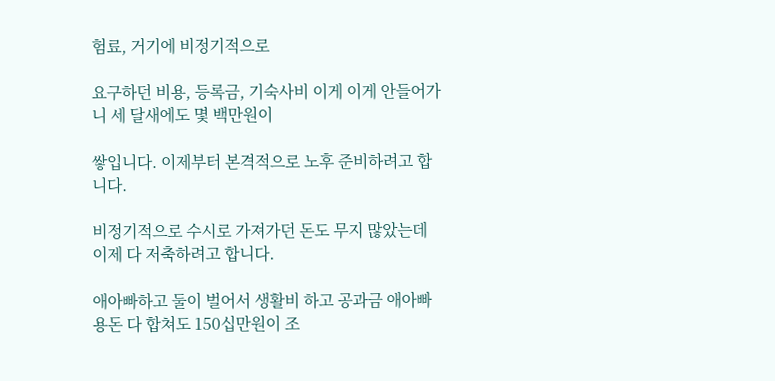험료, 거기에 비정기적으로

요구하던 비용, 등록금, 기숙사비 이게 이게 안들어가니 세 달새에도 몇 백만원이

쌓입니다. 이제부터 본격적으로 노후 준비하려고 합니다.

비정기적으로 수시로 가져가던 돈도 무지 많았는데 이제 다 저축하려고 합니다.

애아빠하고 둘이 벌어서 생활비 하고 공과금 애아빠 용돈 다 합쳐도 150십만원이 조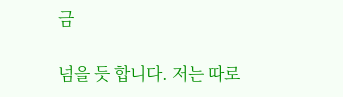금

넘을 듯 합니다. 저는 따로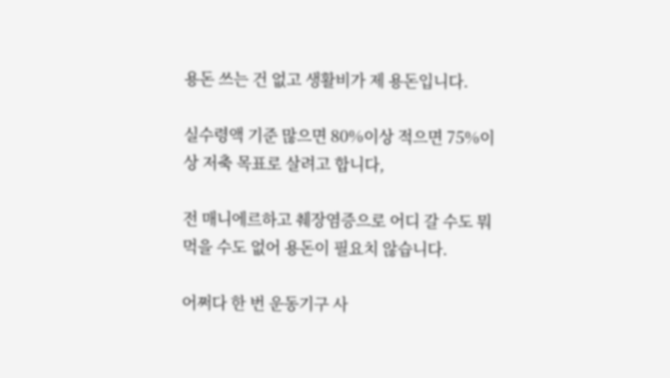용돈 쓰는 건 없고 생활비가 제 용돈입니다.

실수령액 기준 많으면 80%이상 적으면 75%이상 저축 목표로 살려고 합니다,

전 매니에르하고 췌장염증으로 어디 갈 수도 뭐 먹을 수도 없어 용돈이 필요치 않습니다.

어쩌다 한 번 운동기구 사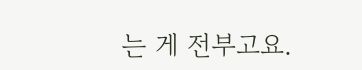는 게 전부고요.